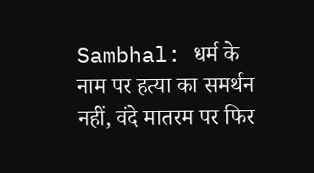Sambhal: धर्म के नाम पर हत्या का समर्थन नहीं, वंदे मातरम पर फिर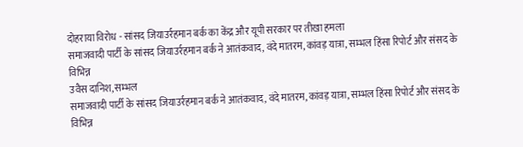दोहराया विरोध - सांसद जियाउर्रहमान बर्क का केंद्र और यूपी सरकार पर तीखा हमला
समाजवादी पार्टी के सांसद जियाउर्रहमान बर्क ने आतंकवाद, वंदे मातरम, कांवड़ यात्रा, सम्भल हिंसा रिपोर्ट और संसद के विभिन्न
उवैस दानिश, सम्भल
समाजवादी पार्टी के सांसद जियाउर्रहमान बर्क ने आतंकवाद, वंदे मातरम, कांवड़ यात्रा, सम्भल हिंसा रिपोर्ट और संसद के विभिन्न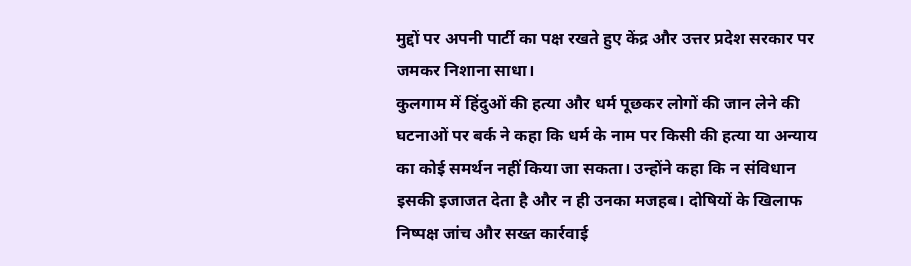मुद्दों पर अपनी पार्टी का पक्ष रखते हुए केंद्र और उत्तर प्रदेश सरकार पर जमकर निशाना साधा।
कुलगाम में हिंदुओं की हत्या और धर्म पूछकर लोगों की जान लेने की घटनाओं पर बर्क ने कहा कि धर्म के नाम पर किसी की हत्या या अन्याय का कोई समर्थन नहीं किया जा सकता। उन्होंने कहा कि न संविधान इसकी इजाजत देता है और न ही उनका मजहब। दोषियों के खिलाफ निष्पक्ष जांच और सख्त कार्रवाई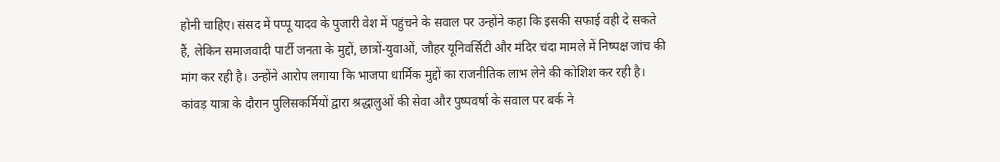होनी चाहिए। संसद में पप्पू यादव के पुजारी वेश में पहुंचने के सवाल पर उन्होंने कहा कि इसकी सफाई वही दे सकते हैं, लेकिन समाजवादी पार्टी जनता के मुद्दों, छात्रों-युवाओं, जौहर यूनिवर्सिटी और मंदिर चंदा मामले में निष्पक्ष जांच की मांग कर रही है। उन्होंने आरोप लगाया कि भाजपा धार्मिक मुद्दों का राजनीतिक लाभ लेने की कोशिश कर रही है। कांवड़ यात्रा के दौरान पुलिसकर्मियों द्वारा श्रद्धालुओं की सेवा और पुष्पवर्षा के सवाल पर बर्क ने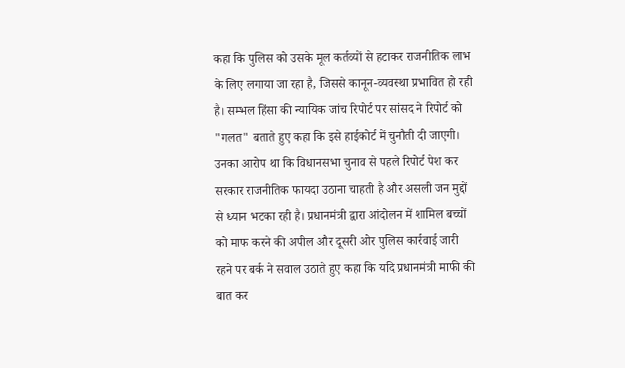कहा कि पुलिस को उसके मूल कर्तव्यों से हटाकर राजनीतिक लाभ के लिए लगाया जा रहा है, जिससे कानून-व्यवस्था प्रभावित हो रही है। सम्भल हिंसा की न्यायिक जांच रिपोर्ट पर सांसद ने रिपोर्ट को "गलत" बताते हुए कहा कि इसे हाईकोर्ट में चुनौती दी जाएगी। उनका आरोप था कि विधानसभा चुनाव से पहले रिपोर्ट पेश कर सरकार राजनीतिक फायदा उठाना चाहती है और असली जन मुद्दों से ध्यान भटका रही है। प्रधानमंत्री द्वारा आंदोलन में शामिल बच्चों को माफ करने की अपील और दूसरी ओर पुलिस कार्रवाई जारी रहने पर बर्क ने सवाल उठाते हुए कहा कि यदि प्रधानमंत्री माफी की बात कर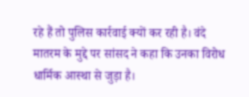रहे हैं तो पुलिस कार्रवाई क्यों कर रही है। वंदे मातरम के मुद्दे पर सांसद ने कहा कि उनका विरोध धार्मिक आस्था से जुड़ा है।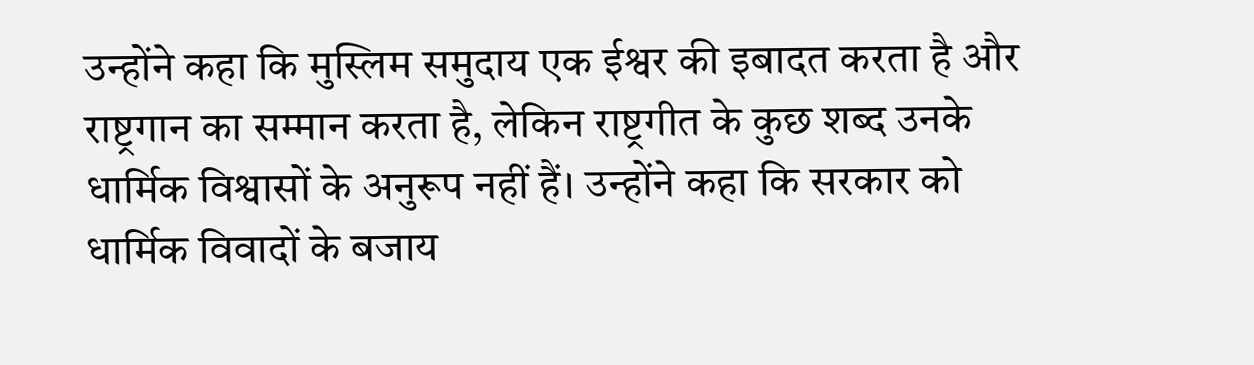उन्होंने कहा कि मुस्लिम समुदाय एक ईश्वर की इबादत करता है और राष्ट्रगान का सम्मान करता है, लेकिन राष्ट्रगीत के कुछ शब्द उनके धार्मिक विश्वासों के अनुरूप नहीं हैं। उन्होंने कहा कि सरकार को धार्मिक विवादों के बजाय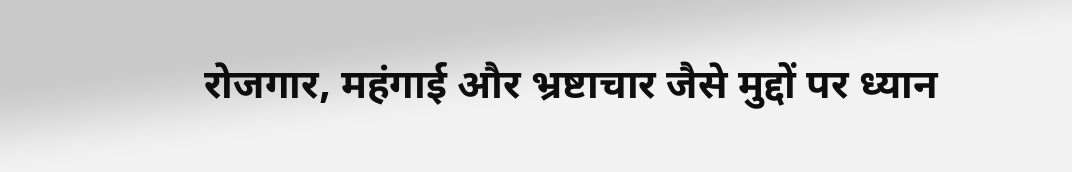रोजगार, महंगाई और भ्रष्टाचार जैसे मुद्दों पर ध्यान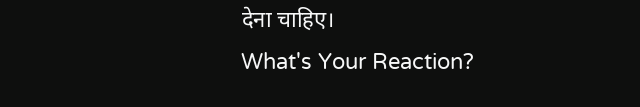देना चाहिए।
What's Your Reaction?